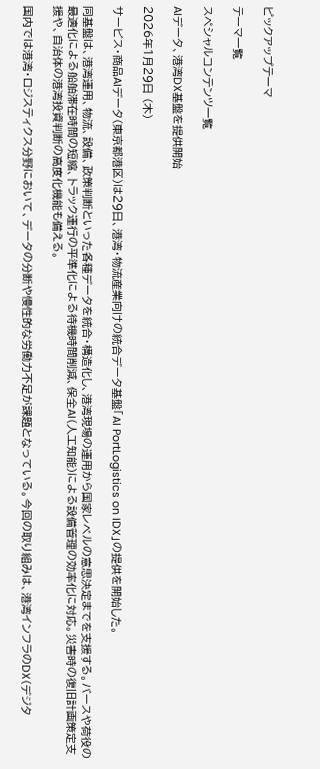ピックアップテーマ

テーマ一覧

スペシャルコンテンツ一覧

AIデータ、港湾DX基盤を提供開始

2026年1月29日 (木)

サービス・商品AIデータ(東京都港区)は29日、港湾・物流産業向けの統合データ基盤「AI PortLogistics on IDX」の提供を開始した。

同基盤は、港湾運用、物流、設備、政策判断といった各種データを統合・構造化し、港湾現場の運用から国家レベルの意思決定までを支援する。バースや荷役の最適化による船舶滞在時間の短縮、トラック運行の平準化による待機時間削減、保全AI(人工知能)による設備管理の効率化に対応。災害時の復旧計画策定支援や、自治体の港湾投資判断の高度化機能も備える。

国内では港湾・ロジスティクス分野において、データの分断や慢性的な労働力不足が課題となっている。今回の取り組みは、港湾インフラのDX(デジタ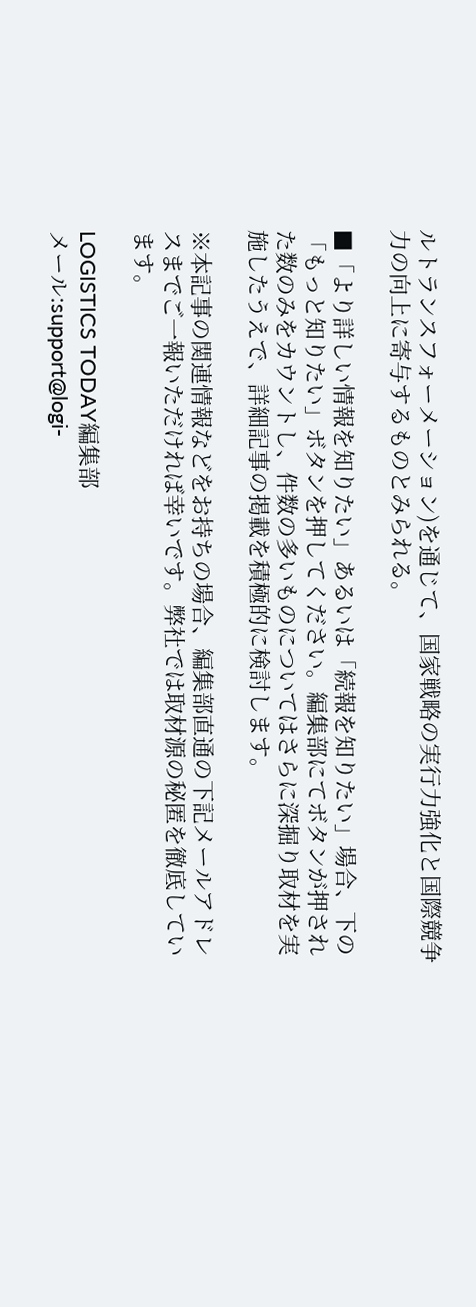ルトランスフォーメーション)を通じて、国家戦略の実行力強化と国際競争力の向上に寄与するものとみられる。

■「より詳しい情報を知りたい」あるいは「続報を知りたい」場合、下の「もっと知りたい」ボタンを押してください。編集部にてボタンが押された数のみをカウントし、件数の多いものについてはさらに深掘り取材を実施したうえで、詳細記事の掲載を積極的に検討します。

※本記事の関連情報などをお持ちの場合、編集部直通の下記メールアドレスまでご一報いただければ幸いです。弊社では取材源の秘匿を徹底しています。

LOGISTICS TODAY編集部
メール:support@logi-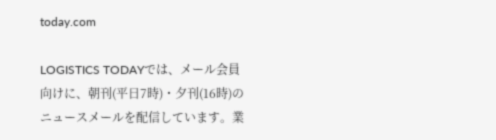today.com

LOGISTICS TODAYでは、メール会員向けに、朝刊(平日7時)・夕刊(16時)のニュースメールを配信しています。業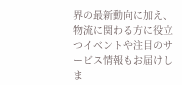界の最新動向に加え、物流に関わる方に役立つイベントや注目のサービス情報もお届けしま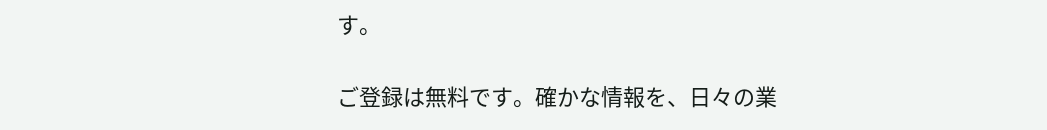す。

ご登録は無料です。確かな情報を、日々の業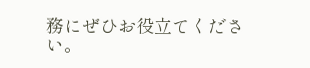務にぜひお役立てください。